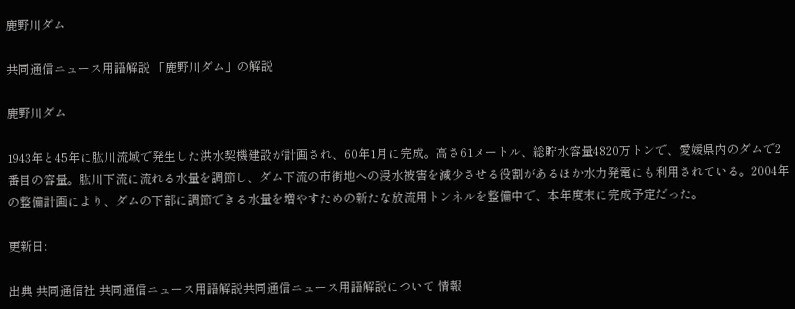鹿野川ダム

共同通信ニュース用語解説 「鹿野川ダム」の解説

鹿野川ダム

1943年と45年に肱川流域で発生した洪水契機建設が計画され、60年1月に完成。高さ61メートル、総貯水容量4820万トンで、愛媛県内のダムで2番目の容量。肱川下流に流れる水量を調節し、ダム下流の市街地への浸水被害を減少させる役割があるほか水力発電にも利用されている。2004年の整備計画により、ダムの下部に調節できる水量を増やすための新たな放流用トンネルを整備中で、本年度末に完成予定だった。

更新日:

出典 共同通信社 共同通信ニュース用語解説共同通信ニュース用語解説について 情報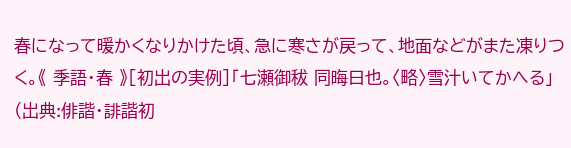春になって暖かくなりかけた頃、急に寒さが戻って、地面などがまた凍りつく。《 季語・春 》[初出の実例]「七瀬御秡 同晦日也。〈略〉雪汁いてかへる」(出典:俳諧・誹諧初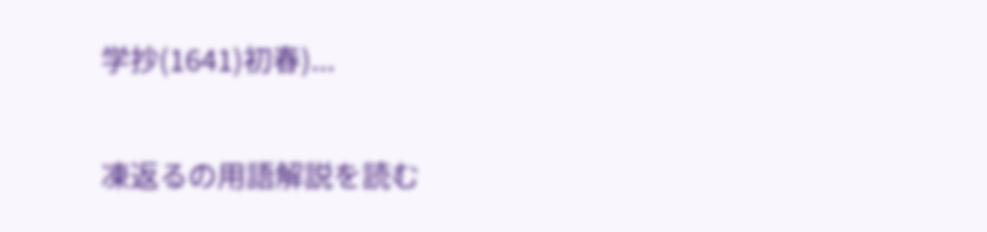学抄(1641)初春)...

凍返るの用語解説を読む